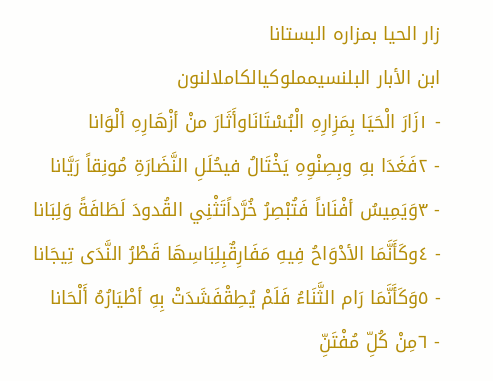زار الحيا بمزاره البستانا
ابن الأبار البلنسيمملوكيالكاملالنون
- ١زَارَ الْحَيَا بِمَزِارِهِ الْبُسْتَانَاوأَثَارَ منْ أزْهَارِهِ ألْوَانا
- ٢فَغَدَا بهِ وبِصِنْوِهِ يَخْتَالُ فيحُلَلِ النَّضَارَةِ مُونِقاً رَيَّانا
- ٣وَيَمِيسُ أفْنَاناً فَتُبْصِرُ خُرَّداًتَثْنِي القُدودَ لَطَافَةً وَلِبَانا
- ٤وكَأَنَّمَا الأدْوَاحُ فِيهِ مَفَارِقٌبِلِبَاسِهَا قَطْرُ النَّدَى تِيجَانا
- ٥وَكَأَنَّمَا رَام الثَّنَاءُ فَلَمْ يُطِقْفَشَدَتْ بِهِ أطْيَارُهُ أَلْحَانا
- ٦مِنْ كُلِّ مُفْتَنِّ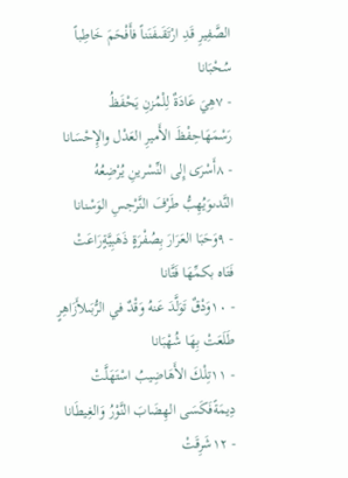الصَّفِيرِ قَدِ ارْتَقَىفَنَناً فأَفْحَمَ خَاطِباً سُحْبَانا
- ٧هِيَ عَادَةٌ لِلْمُزنِ يَحْفَظُ رَسْمَهَاحِفْظَ الأَميرِ العَدْل والإِحْسَانا
- ٨أَسْرَى إِلى النِّسْرينِ يُرْضِعُهُ النَّدىوَيُهِبُّ طَرْفَ النَّرْجسِ الوَسْنانا
- ٩وَحَبَا العَرَارَ بِصُفْرَةٍ ذَهَبِيَّةٍرَاعَتْ فَتَاه بكمِّهَا فَتَّانا
- ١٠وَدْقٌ تَوَلَّدَ عَنهُ وَقْدٌ في الرُّبَىلأَزَاهِرٍ طَلَعَتْ بِهَا شُهْبَانا
- ١١تِلْكَ الأَهَاضِيبُ اسْتَهَلَّتْ دِيمَةًفَكَسَى الهِضَابَ النَّوْرُ وَالغِيطَانا
- ١٢شَرِقَتْ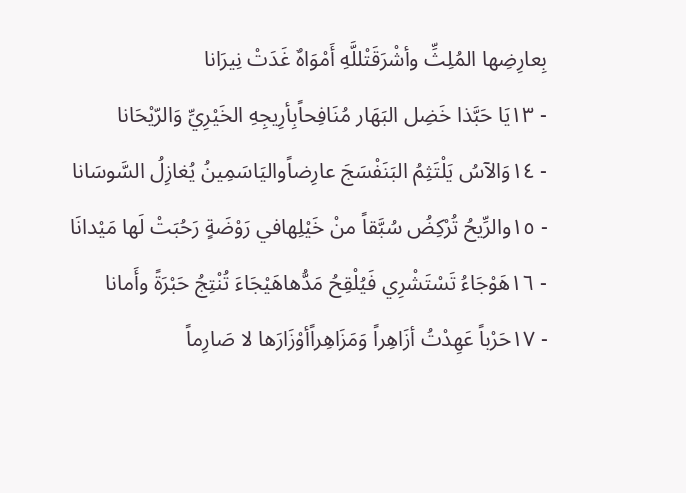بِعارِضِها المُلِثِّ وأشْرَقَتْللَّهِ أَمْوَاهٌ غَدَتْ نِيرَانا
- ١٣يَا حَبَّذا خَضِل البَهَار مُنَافِحاًبِأرِيجِهِ الخَيْرِيِّ وَالرّيْحَانا
- ١٤وَالآسُ يَلْتَثِمُ البَنَفْسَجَ عارِضاًواليَاسَمِينُ يُغازِلُ السَّوسَانا
- ١٥والرِّيحُ تُرْكِضُ سُبَّقاً منْ خَيْلِهافي رَوْضَةٍ رَحُبَتْ لَها مَيْدانَا
- ١٦هَوْجَاءُ تَسْتَشْرِي فَيُلْقِحُ مَدُّهاهَيْجَاءَ تُنْتِجُ حَبْرَةً وأَمانا
- ١٧حَرْباً عَهِدْتُ أزَاهِراً وَمَزَاهِراًأوْزَارَها لا صَارِماً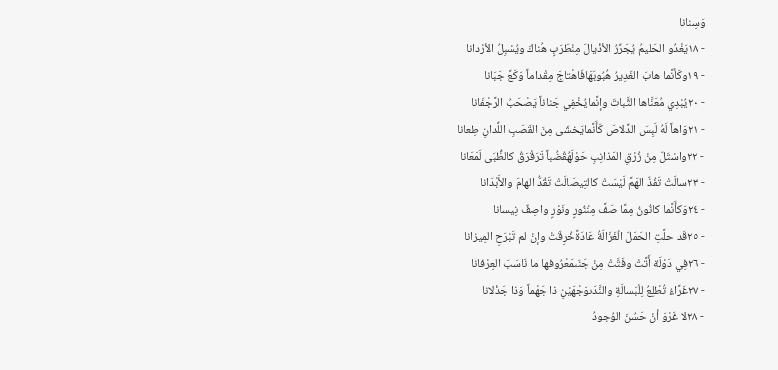وَسِنانا
- ١٨يَغْدُو الحَليمُ يُجَرِّرُ الأذْيالَ مِنْطَرَبٍ هُناكَ ويُسْبِلُ الأرْدانا
- ١٩وكَأنَّما هابَ الغَدِيرُ هُبُوبَهَافَاهْتاجَ مِقْداماً وَكَعَّ جَبَانا
- ٢٠يُبْدِي مُعَنَّاها الثَّباتَ وإنَّمايُخْفِي جَناناً يَصْحَبُ الرَّجْفَانا
- ٢١وَاهاً لَهُ لَبِسَ الدِّلاصَ كَأَنَّمايَخشَى مِنَ القَصَبِ اللِّدانِ طِعانا
- ٢٢واسْتَلّ مِنْ زُرْقِ المَذانِبِ حَوْلَهُقُضُباً تَرَقْرَقُ كالظُّبَى لَمَعَانا
- ٢٣سالَتْ تَفُذّ الهَمَّ لَيْسَتْ كالتِيصَالَتْ تَقُدُّ الهامَ والأَبْدَانا
- ٢٤وَكأَنَّما كانُونُ مِمَّا صَفَّ مِنْنُورٍ ونَوْرٍ واصِفٌ نِيسانا
- ٢٥قَد حلَّتِ الحَمَلَ الْغَزَالَةُ عَادَةًخُرِقَتْ وإنْ لم تَبْرَحِ المِيزانا
- ٢٦فِي دَوْلَة أَتَّتْ وفَتَّتْ مِنْ جَنَىمَعْرُوفها ما نَاسَبَ العِرْفانا
- ٢٧غَرَّاءُ تُطْلِعُ لِلْبَسالَةِ والنَّدَىوَجْهَيْنِ ذا جَهْماً وَذا جَذْلانا
- ٢٨لا غَرْوَ أنْ حَسُنَ الوُجودُ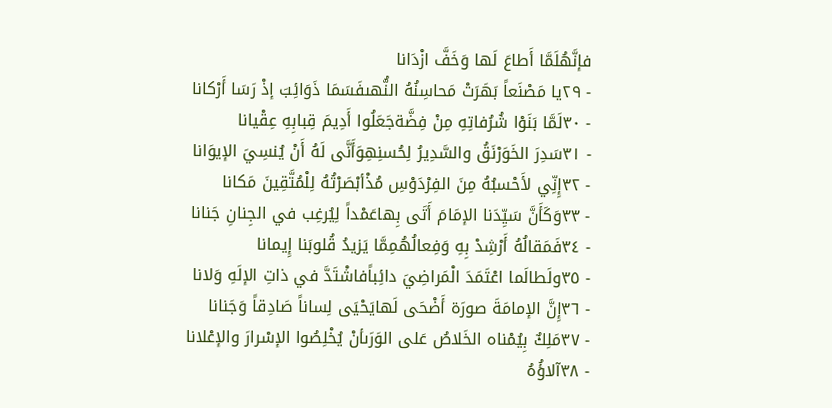فإنَّهُلَمَّا أَطاعَ لَها وَخَفَّ ازْدَانا
- ٢٩يا مَصْنَعاً بَهَرَتْ مَحاسِنُهُ النُّهىفَسَمَا ذَوَائِبَ إذْ رَسَا أَرْكانا
- ٣٠لَمَّا بَنَوْا شُرُفاتِهِ مِنْ فِضَّةجَعَلُوا أَدِيمَ قِبابِهِ عِقْيانا
- ٣١سَدِرَ الخَوَرْنَقُ والسَّدِيرُ لِحُسنِهِوَأَنَّى لَهُ أَنْ يُنسِيَ الإيوَانا
- ٣٢إِنِّي لأَحْسبُهُ مِنَ الفِرْدَوْسِ مُذْأبْصَرْتُهُ لِلْمُتَّقِينَ مَكانا
- ٣٣وَكَأَنَّ سَيِّدَنا الإمَامَ أَتَى بِهاعَمْداً لِيُرغِب في الجِنانِ جَنانا
- ٣٤فَمَقالُهُ أَرْشِدْ بِهِ وَفِعالُهُمِمَّا يَزيدُ قُلوبَنا إِيمانا
- ٣٥ولَطالَما اعْتَمَدَ الْمَراضِيَ دائِباًفاشْتَدَّ في ذاتِ الإلَهِ وَلانا
- ٣٦إِنَّ الإمامَةَ صورَة أَضْحَى لَهايَحْيَى لِساناً صَادِقاً وَجَنانا
- ٣٧مَلِكٌ بِيُمْناه الخَلاصُ عَلى الوَرَىأنْ يُخْلِصُوا الإسْرارَ والإعْلانا
- ٣٨آلاؤُهُ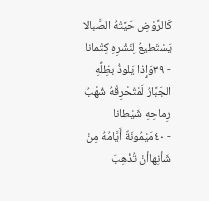كَالرَّوْضِ حَيَّتْهُ الصَّبالا يَسْتَطيعُ لِنَشْرِهِ كِتْمانا
- ٣٩وَإِذا يَلوذُ بظِلِّهِ الجَبَّارُ لَمْتُحْرِقْهُ شُهْبُ رِماحِهِ شَيْطانا
- ٤٠مَيْمُونَةٌ أَيَّامُهُ مِنْ شَأنِهاأنْ تُذْهِبَ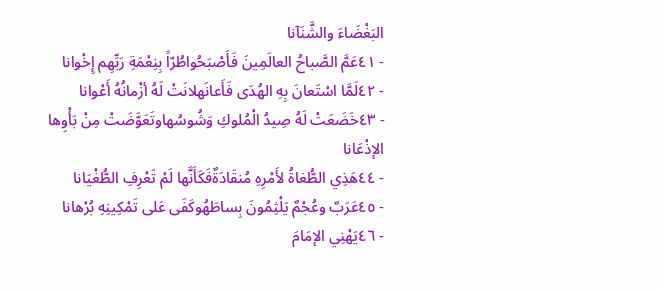البَغْضَاءَ والشَّنَآنا
- ٤١عَمَّ الصَّباحُ العالَمِينَ فَأَصْبَحُواطُرّاً بِنِعْمَةِ رَبِّهِم إِخْوانا
- ٤٢لَمَّا اسْتَعانَ بِهِ الهُدَى فَأَعانَهلانَتْ لَهُ أزْمانُهُ أَعْوانا
- ٤٣خَضَعَتْ لَهُ صِيدُ الْمُلوكِ وَشُوسُهاوتَعَوَّضَتْ مِنْ بَأْوِها الإذْعَانا
- ٤٤هَذِي الطُّغاةُ لأَمْرِهِ مُنقَادَةٌفَكَأَنَّها لَمْ تَعْرِفِ الطُّغْيَانا
- ٤٥عَرَبٌ وعُجْمٌ يَلْثِمُونَ بِساطَهُوكَفَى عَلى تَمْكِينِهِ بُرْهانا
- ٤٦يَهْنِي الإمَامَ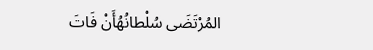المُرْتَضَى سُلْطانُهُأَنْ فَاتَ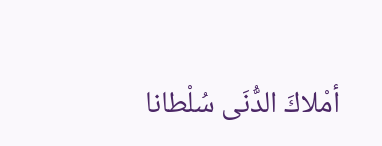أمْلاكَ الدُّنَى سُلْطانا